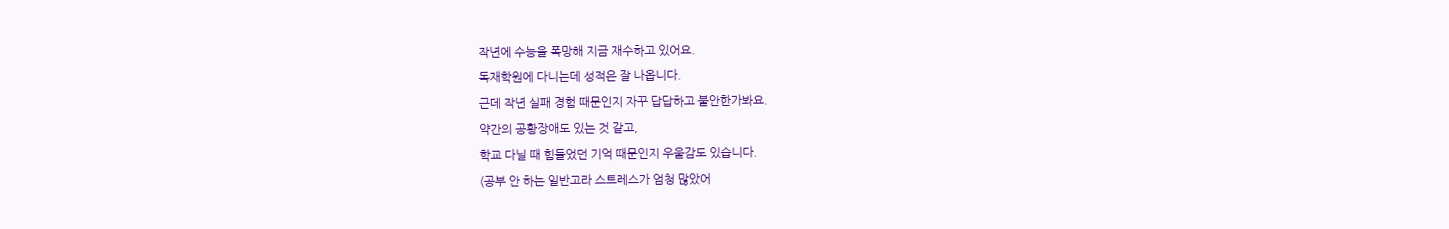작년에 수능을 폭망해 지금 재수하고 있어요.
독재학원에 다니는데 성적은 잘 나옵니다.
근데 작년 실패 경험 때문인지 자꾸 답답하고 불안한가봐요.
약간의 공황장애도 있는 것 같고,
학교 다닐 때 힘들었던 기억 때문인지 우울감도 있습니다.
(공부 안 하는 일반고라 스트레스가 엄청 많았어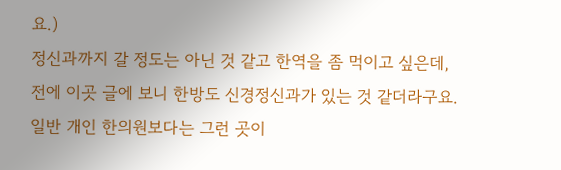요.)
정신과까지 갈 정도는 아닌 것 같고 한역을 좀 먹이고 싶은데,
전에 이곳 글에 보니 한방도 신경정신과가 있는 것 같더라구요.
일반 개인 한의원보다는 그런 곳이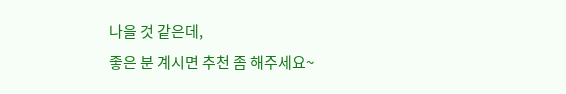나을 것 같은데,
좋은 분 계시면 추천 좀 해주세요~